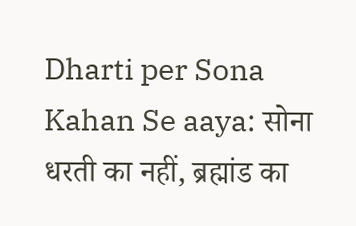Dharti per Sona Kahan Se aaya: सोना धरती का नहीं, ब्रह्मांड का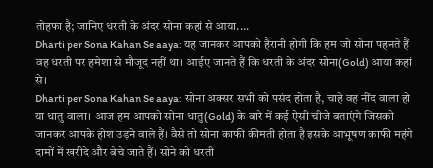तोहफा है; जानिए धरती के अंदर सोना कहां से आया....
Dharti per Sona Kahan Se aaya: यह जानकर आपको हैरानी होगी कि हम जो सोना पहनते हैं वह धरती पर हमेशा से मौजूद नहीं था। आईए जानते हैं कि धरती के अंदर सोना(Gold) आया कहां से।
Dharti per Sona Kahan Se aaya: सोना अक्सर सभी को पसंद होता है, चाहे वह नींद वाला हो या धातु वाला। आज हम आपको सोना धातु(Gold) के बारे में कई ऐसी चीजे बताएंगे जिसको जानकर आपके होश उड़ने वाले हैं। वैसे तो सोना काफी कीमती होता है इसके आभूषण काफी महंगे दामों में खरीदे और बेचे जाते हैं। सोने को धरती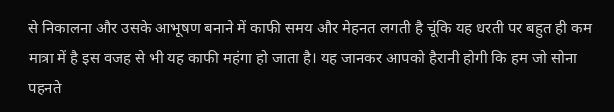से निकालना और उसके आभूषण बनाने में काफी समय और मेहनत लगती है चूंकि यह धरती पर बहुत ही कम मात्रा में है इस वजह से भी यह काफी महंगा हो जाता है। यह जानकर आपको हैरानी होगी कि हम जो सोना पहनते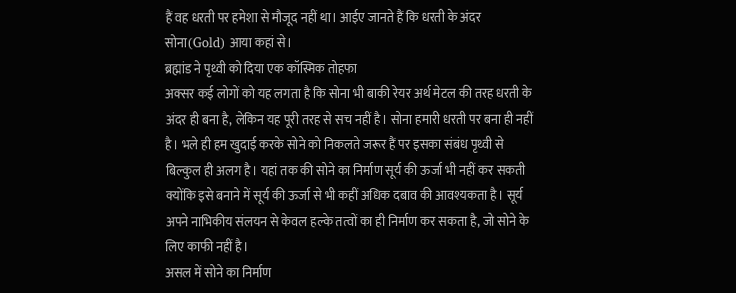हैं वह धरती पर हमेशा से मौजूद नहीं था। आईए जानते हैं कि धरती के अंदर सोना(Gold) आया कहां से।
ब्रह्मांड ने पृथ्वी को दिया एक कॉस्मिक तोहफा
अक्सर कई लोगों को यह लगता है कि सोना भी बाकी रेयर अर्थ मेटल की तरह धरती के अंदर ही बना है, लेकिन यह पूरी तरह से सच नहीं है। सोना हमारी धरती पर बना ही नहीं है। भले ही हम खुदाई करके सोने को निकलते जरूर हैं पर इसका संबंध पृथ्वी से बिल्कुल ही अलग है। यहां तक की सोने का निर्माण सूर्य की ऊर्जा भी नहीं कर सकती क्योंकि इसे बनाने में सूर्य की ऊर्जा से भी कहीं अधिक दबाव की आवश्यकता है। सूर्य अपने नाभिकीय संलयन से केवल हल्के तत्वों का ही निर्माण कर सकता है, जो सोने के लिए काफी नहीं है।
असल में सोने का निर्माण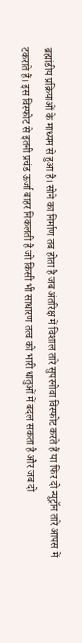ब्रह्मांडीय प्रक्रियाओं के माध्यम से हुआ है। सोने का निर्माण तब होता है जब अंतरिक्ष में विशाल तारे सुपरनोवा विस्फोट करते हैं या फिर दो न्यूट्रॉन तारे आपस में टकराते हैं। इस विस्फोट से इतनी प्रचंड ऊर्जा बाहर निकलती है जो किसी भी साधारण तत्व को भारी धातुओं में बदल सकता है और जब दो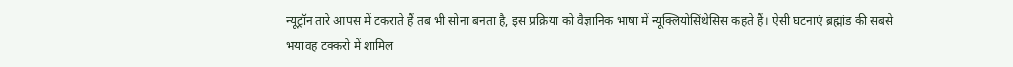न्यूट्रॉन तारे आपस में टकराते हैं तब भी सोना बनता है, इस प्रक्रिया को वैज्ञानिक भाषा में न्यूक्लियोसिंथेसिस कहते हैं। ऐसी घटनाएं ब्रह्मांड की सबसे भयावह टक्करो में शामिल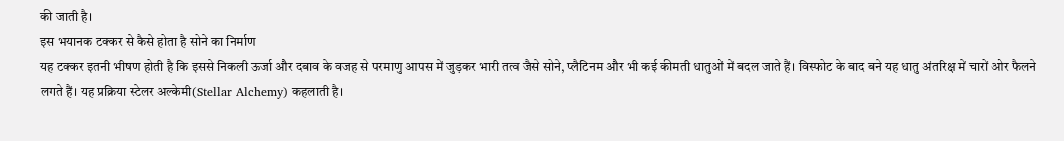की जाती है।
इस भयानक टक्कर से कैसे होता है सोने का निर्माण
यह टक्कर इतनी भीषण होती है कि इससे निकली ऊर्जा और दबाव के वजह से परमाणु आपस में जुड़कर भारी तत्व जैसे सोने, प्लैटिनम और भी कई कीमती धातुओं में बदल जाते हैं। विस्फोट के बाद बने यह धातु अंतरिक्ष में चारों ओर फैलने लगते हैं। यह प्रक्रिया स्टेलर अल्केमी(Stellar Alchemy) कहलाती है।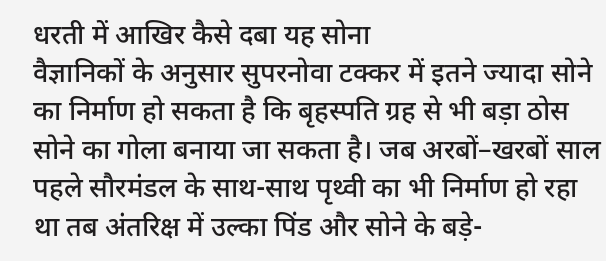धरती में आखिर कैसे दबा यह सोना
वैज्ञानिकों के अनुसार सुपरनोवा टक्कर में इतने ज्यादा सोने का निर्माण हो सकता है कि बृहस्पति ग्रह से भी बड़ा ठोस सोने का गोला बनाया जा सकता है। जब अरबों–खरबों साल पहले सौरमंडल के साथ-साथ पृथ्वी का भी निर्माण हो रहा था तब अंतरिक्ष में उल्का पिंड और सोने के बड़े-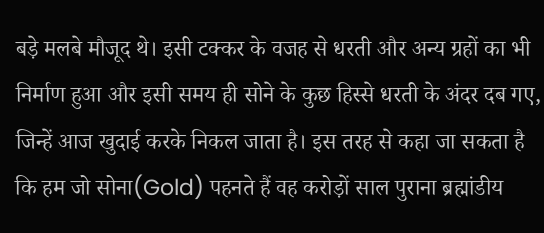बड़े मलबे मौजूद थे। इसी टक्कर के वजह से धरती और अन्य ग्रहों का भी निर्माण हुआ और इसी समय ही सोने के कुछ हिस्से धरती के अंदर दब गए, जिन्हें आज खुदाई करके निकल जाता है। इस तरह से कहा जा सकता है कि हम जो सोना(Gold) पहनते हैं वह करोड़ों साल पुराना ब्रह्मांडीय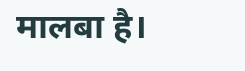मालबा है।